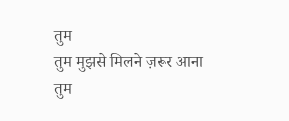तुम
तुम मुझसे मिलने ज़रूर आना
तुम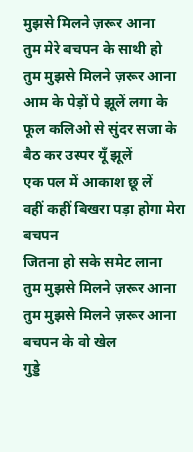मुझसे मिलने ज़रूर आना
तुम मेरे बचपन के साथी हो
तुम मुझसे मिलने ज़रूर आना
आम के पेड़ों पे झूलें लगा के
फूल कलिओ से सुंदर सजा के
बैठ कर उस्पर यूँ झूलें
एक पल में आकाश छू लें
वहीं कहीं बिखरा पड़ा होगा मेरा बचपन
जितना हो सके समेट लाना
तुम मुझसे मिलने ज़रूर आना
तुम मुझसे मिलने ज़रूर आना
बचपन के वो खेल
गुड्डे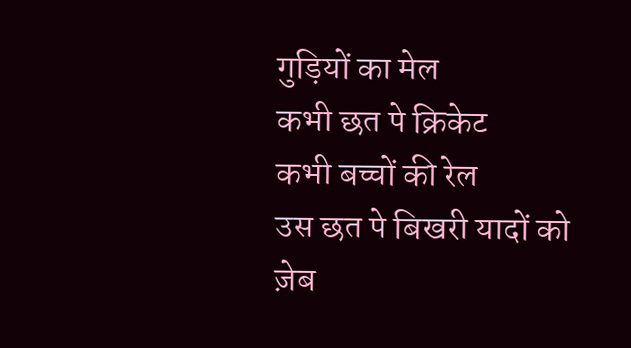गुड़ियों का मेल
कभी छत पे क्रिकेट
कभी बच्चों की रेल
उस छत पे बिखरी यादों को
ज़ेब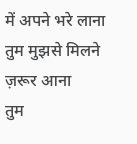में अपने भरे लाना
तुम मुझसे मिलने ज़रूर आना
तुम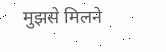मुझसे मिलने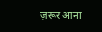ज़रूर आना